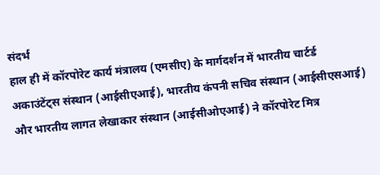संदर्भ
हाल ही में कॉरपोरेट कार्य मंत्रालय (एमसीए) के मार्गदर्शन में भारतीय चार्टर्ड अकाउंटेंट्स संस्थान (आईसीएआई), भारतीय कंपनी सचिव संस्थान (आईसीएसआई) और भारतीय लागत लेखाकार संस्थान (आईसीओएआई) ने कॉरपोरेट मित्र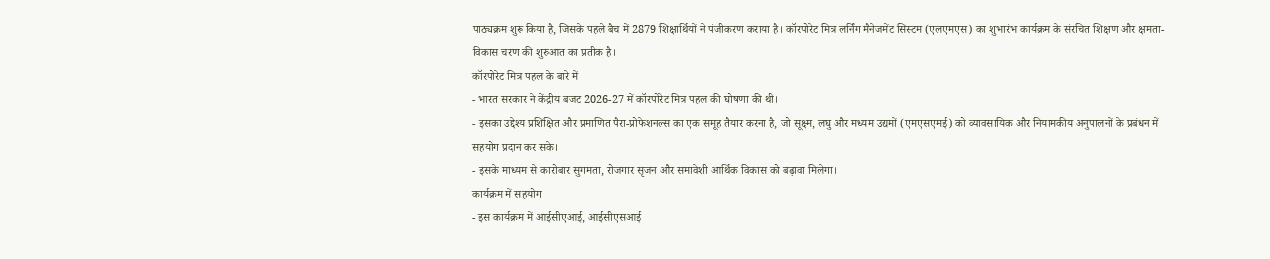पाठ्यक्रम शुरू किया है, जिसके पहले बैच में 2879 शिक्षार्थियों ने पंजीकरण कराया है। कॉरपोरेट मित्र लर्निंग मैनेजमेंट सिस्टम (एलएमएस) का शुभारंभ कार्यक्रम के संरचित शिक्षण और क्षमता-विकास चरण की शुरुआत का प्रतीक है।
कॉरपोरेट मित्र पहल के बारे में
- भारत सरकार ने केंद्रीय बजट 2026-27 में कॉरपोरेट मित्र पहल की घोषणा की थी।
- इसका उद्देश्य प्रशिक्षित और प्रमाणित पैरा-प्रोफेशनल्स का एक समूह तैयार करना है, जो सूक्ष्म, लघु और मध्यम उद्यमों (एमएसएमई) को व्यावसायिक और नियामकीय अनुपालनों के प्रबंधन में सहयोग प्रदान कर सके।
- इसके माध्यम से कारोबार सुगमता, रोजगार सृजन और समावेशी आर्थिक विकास को बढ़ावा मिलेगा।
कार्यक्रम में सहयोग
- इस कार्यक्रम में आईसीएआई, आईसीएसआई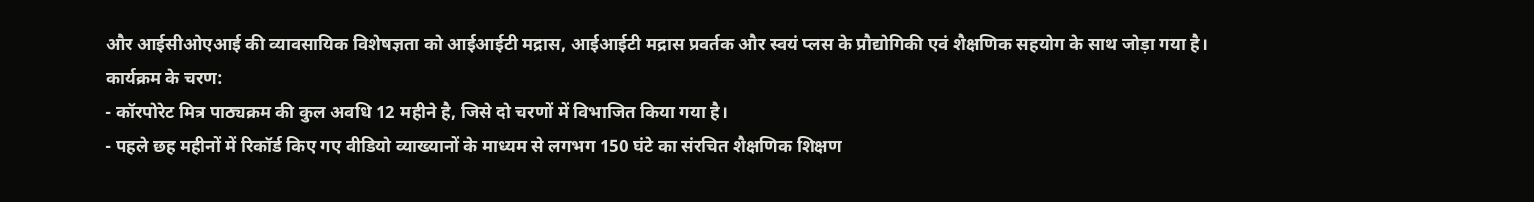और आईसीओएआई की व्यावसायिक विशेषज्ञता को आईआईटी मद्रास, आईआईटी मद्रास प्रवर्तक और स्वयं प्लस के प्रौद्योगिकी एवं शैक्षणिक सहयोग के साथ जोड़ा गया है।
कार्यक्रम के चरण:
- कॉरपोरेट मित्र पाठ्यक्रम की कुल अवधि 12 महीने है, जिसे दो चरणों में विभाजित किया गया है।
- पहले छह महीनों में रिकॉर्ड किए गए वीडियो व्याख्यानों के माध्यम से लगभग 150 घंटे का संरचित शैक्षणिक शिक्षण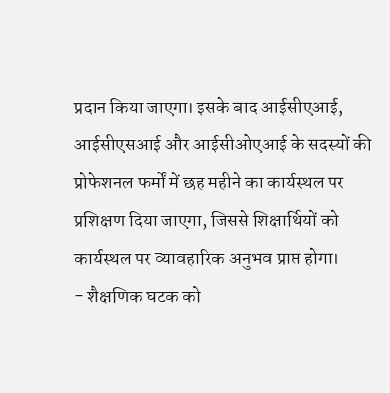प्रदान किया जाएगा। इसके बाद आईसीएआई, आईसीएसआई और आईसीओएआई के सदस्यों की प्रोफेशनल फर्मों में छह महीने का कार्यस्थल पर प्रशिक्षण दिया जाएगा, जिससे शिक्षार्थियों को कार्यस्थल पर व्यावहारिक अनुभव प्राप्त होगा।
- शैक्षणिक घटक को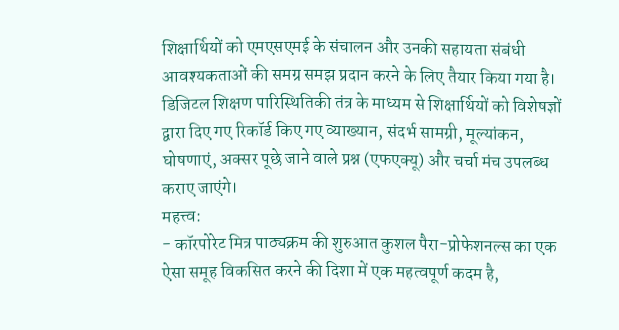शिक्षार्थियों को एमएसएमई के संचालन और उनकी सहायता संबंधी आवश्यकताओं की समग्र समझ प्रदान करने के लिए तैयार किया गया है। डिजिटल शिक्षण पारिस्थितिकी तंत्र के माध्यम से शिक्षार्थियों को विशेषज्ञों द्वारा दिए गए रिकॉर्ड किए गए व्याख्यान, संदर्भ सामग्री, मूल्यांकन, घोषणाएं, अक्सर पूछे जाने वाले प्रश्न (एफएक्यू) और चर्चा मंच उपलब्ध कराए जाएंगे।
महत्त्व:
- कॉरपोरेट मित्र पाठ्यक्रम की शुरुआत कुशल पैरा-प्रोफेशनल्स का एक ऐसा समूह विकसित करने की दिशा में एक महत्वपूर्ण कदम है,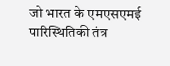जो भारत के एमएसएमई पारिस्थितिकी तंत्र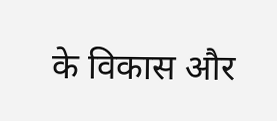के विकास और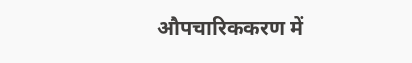औपचारिककरण में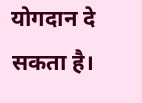योगदान दे सकता है।